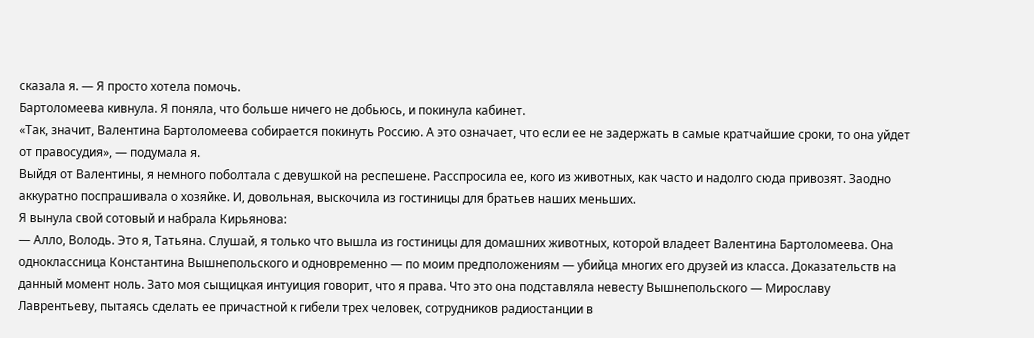сказала я. — Я просто хотела помочь.
Бартоломеева кивнула. Я поняла, что больше ничего не добьюсь, и покинула кабинет.
«Так, значит, Валентина Бартоломеева собирается покинуть Россию. А это означает, что если ее не задержать в самые кратчайшие сроки, то она уйдет от правосудия», — подумала я.
Выйдя от Валентины, я немного поболтала с девушкой на респешене. Расспросила ее, кого из животных, как часто и надолго сюда привозят. Заодно аккуратно поспрашивала о хозяйке. И, довольная, выскочила из гостиницы для братьев наших меньших.
Я вынула свой сотовый и набрала Кирьянова:
— Алло, Володь. Это я, Татьяна. Слушай, я только что вышла из гостиницы для домашних животных, которой владеет Валентина Бартоломеева. Она одноклассница Константина Вышнепольского и одновременно — по моим предположениям — убийца многих его друзей из класса. Доказательств на данный момент ноль. Зато моя сыщицкая интуиция говорит, что я права. Что это она подставляла невесту Вышнепольского — Мирославу Лаврентьеву, пытаясь сделать ее причастной к гибели трех человек, сотрудников радиостанции в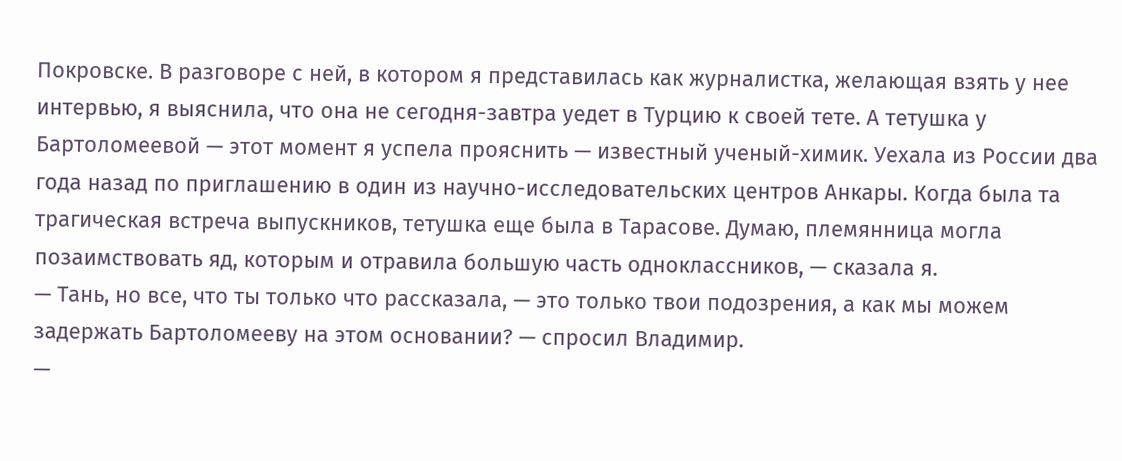Покровске. В разговоре с ней, в котором я представилась как журналистка, желающая взять у нее интервью, я выяснила, что она не сегодня-завтра уедет в Турцию к своей тете. А тетушка у Бартоломеевой — этот момент я успела прояснить — известный ученый-химик. Уехала из России два года назад по приглашению в один из научно-исследовательских центров Анкары. Когда была та трагическая встреча выпускников, тетушка еще была в Тарасове. Думаю, племянница могла позаимствовать яд, которым и отравила большую часть одноклассников, — сказала я.
— Тань, но все, что ты только что рассказала, — это только твои подозрения, а как мы можем задержать Бартоломееву на этом основании? — спросил Владимир.
—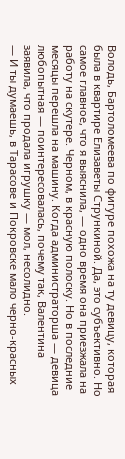Володь, Бартоломеева по фигуре похожа на ту девицу, которая была в квартире Елизаветы Стрункиной. Да, это субъективно. Но самое главное, что я выяснила, — одно время она приезжала на работу на скутере. Черном, в красную полоску. Но в последние месяцы перешла на машину. Когда администраторша — девица любопытная — поинтересовалась, почему так, Валентина заявила, что продала игрушку — мол, несолидно.
— И ты думаешь, в Тарасове и Покровске мало черно-красных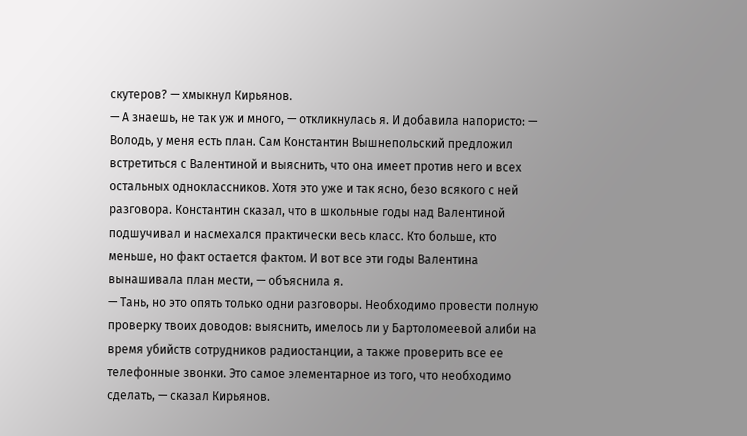скутеров? — хмыкнул Кирьянов.
— А знаешь, не так уж и много, — откликнулась я. И добавила напористо: — Володь, у меня есть план. Сам Константин Вышнепольский предложил встретиться с Валентиной и выяснить, что она имеет против него и всех остальных одноклассников. Хотя это уже и так ясно, безо всякого с ней разговора. Константин сказал, что в школьные годы над Валентиной подшучивал и насмехался практически весь класс. Кто больше, кто меньше, но факт остается фактом. И вот все эти годы Валентина вынашивала план мести, — объяснила я.
— Тань, но это опять только одни разговоры. Необходимо провести полную проверку твоих доводов: выяснить, имелось ли у Бартоломеевой алиби на время убийств сотрудников радиостанции, а также проверить все ее телефонные звонки. Это самое элементарное из того, что необходимо сделать, — сказал Кирьянов.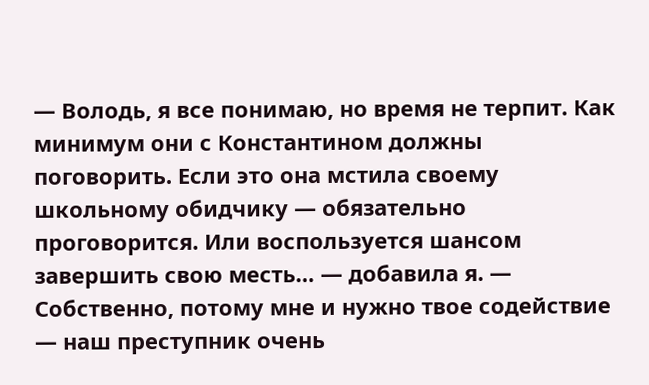— Володь, я все понимаю, но время не терпит. Как минимум они с Константином должны поговорить. Если это она мстила своему школьному обидчику — обязательно проговорится. Или воспользуется шансом завершить свою месть… — добавила я. — Собственно, потому мне и нужно твое содействие — наш преступник очень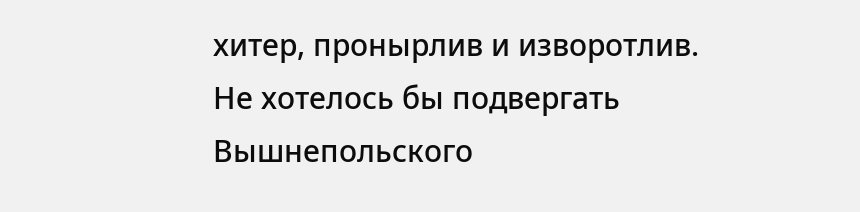хитер, пронырлив и изворотлив. Не хотелось бы подвергать Вышнепольского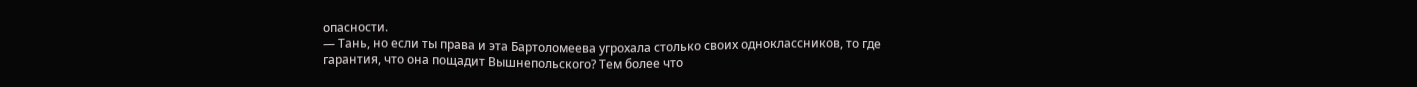опасности.
— Тань, но если ты права и эта Бартоломеева угрохала столько своих одноклассников, то где гарантия, что она пощадит Вышнепольского? Тем более что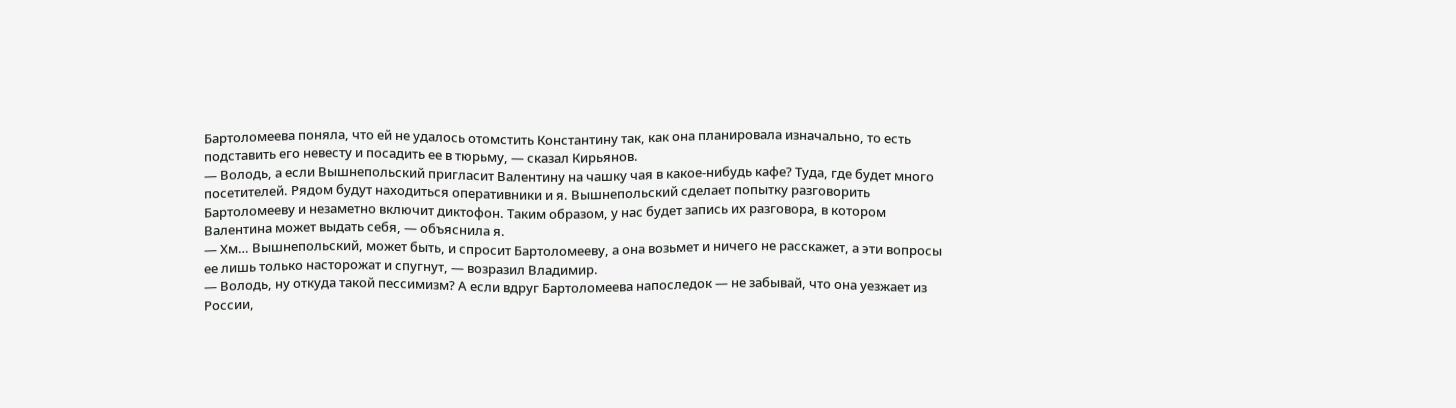Бартоломеева поняла, что ей не удалось отомстить Константину так, как она планировала изначально, то есть подставить его невесту и посадить ее в тюрьму, — сказал Кирьянов.
— Володь, а если Вышнепольский пригласит Валентину на чашку чая в какое-нибудь кафе? Туда, где будет много посетителей. Рядом будут находиться оперативники и я. Вышнепольский сделает попытку разговорить Бартоломееву и незаметно включит диктофон. Таким образом, у нас будет запись их разговора, в котором Валентина может выдать себя, — объяснила я.
— Хм… Вышнепольский, может быть, и спросит Бартоломееву, а она возьмет и ничего не расскажет, а эти вопросы ее лишь только насторожат и спугнут, — возразил Владимир.
— Володь, ну откуда такой пессимизм? А если вдруг Бартоломеева напоследок — не забывай, что она уезжает из России,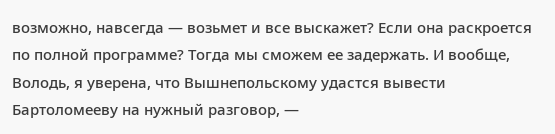возможно, навсегда — возьмет и все выскажет? Если она раскроется по полной программе? Тогда мы сможем ее задержать. И вообще, Володь, я уверена, что Вышнепольскому удастся вывести Бартоломееву на нужный разговор, —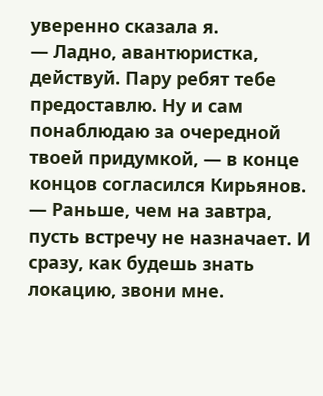уверенно сказала я.
— Ладно, авантюристка, действуй. Пару ребят тебе предоставлю. Ну и сам понаблюдаю за очередной твоей придумкой, — в конце концов согласился Кирьянов. — Раньше, чем на завтра, пусть встречу не назначает. И сразу, как будешь знать локацию, звони мне.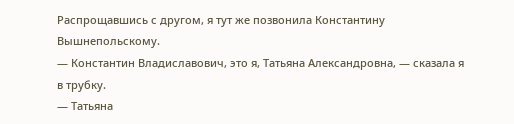Распрощавшись с другом, я тут же позвонила Константину Вышнепольскому.
— Константин Владиславович, это я, Татьяна Александровна, — сказала я в трубку.
— Татьяна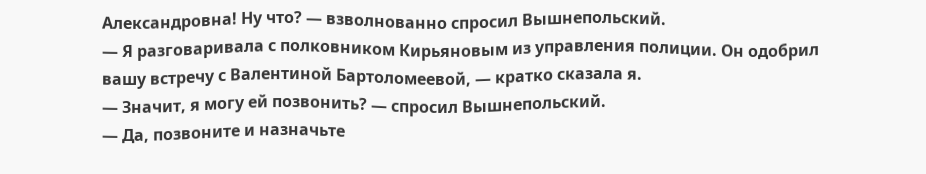Александровна! Ну что? — взволнованно спросил Вышнепольский.
— Я разговаривала с полковником Кирьяновым из управления полиции. Он одобрил вашу встречу с Валентиной Бартоломеевой, — кратко сказала я.
— Значит, я могу ей позвонить? — спросил Вышнепольский.
— Да, позвоните и назначьте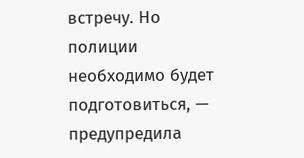встречу. Но полиции необходимо будет подготовиться, — предупредила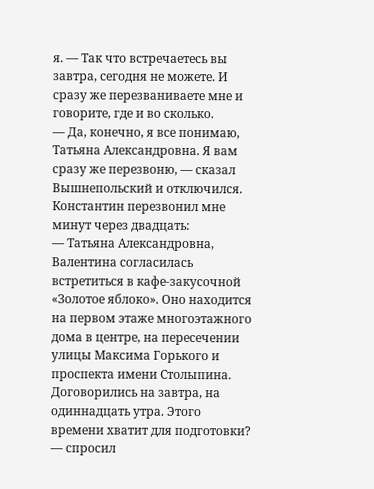я. — Так что встречаетесь вы завтра, сегодня не можете. И сразу же перезваниваете мне и говорите, где и во сколько.
— Да, конечно, я все понимаю, Татьяна Александровна. Я вам сразу же перезвоню, — сказал Вышнепольский и отключился.
Константин перезвонил мне минут через двадцать:
— Татьяна Александровна, Валентина согласилась встретиться в кафе-закусочной «Золотое яблоко». Оно находится на первом этаже многоэтажного дома в центре, на пересечении улицы Максима Горького и проспекта имени Столыпина. Договорились на завтра, на одиннадцать утра. Этого времени хватит для подготовки? — спросил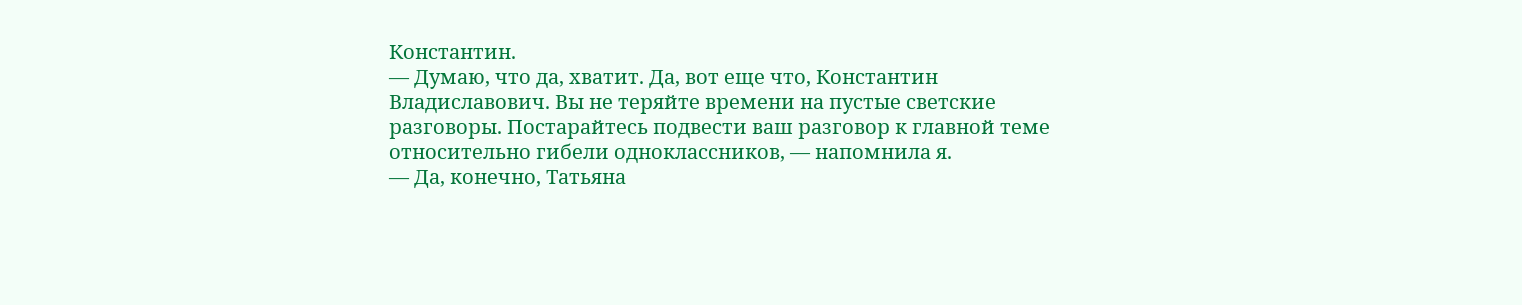Константин.
— Думаю, что да, хватит. Да, вот еще что, Константин Владиславович. Вы не теряйте времени на пустые светские разговоры. Постарайтесь подвести ваш разговор к главной теме относительно гибели одноклассников, — напомнила я.
— Да, конечно, Татьяна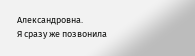Александровна.
Я сразу же позвонила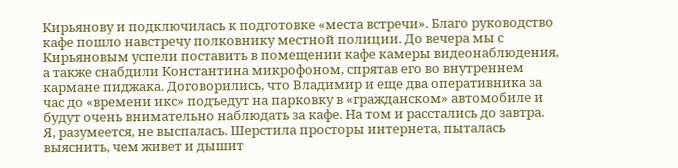Кирьянову и подключилась к подготовке «места встречи». Благо руководство кафе пошло навстречу полковнику местной полиции. До вечера мы с Кирьяновым успели поставить в помещении кафе камеры видеонаблюдения, а также снабдили Константина микрофоном, спрятав его во внутреннем кармане пиджака. Договорились, что Владимир и еще два оперативника за час до «времени икс» подъедут на парковку в «гражданском» автомобиле и будут очень внимательно наблюдать за кафе. На том и расстались до завтра.
Я, разумеется, не выспалась. Шерстила просторы интернета, пыталась выяснить, чем живет и дышит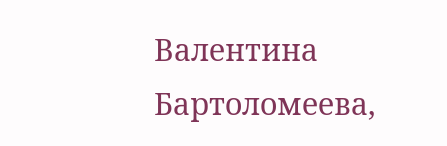Валентина Бартоломеева,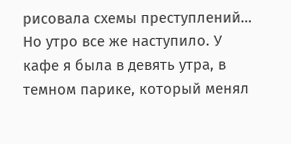рисовала схемы преступлений…
Но утро все же наступило. У кафе я была в девять утра, в темном парике, который менял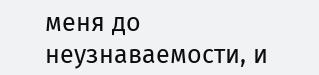меня до неузнаваемости, и